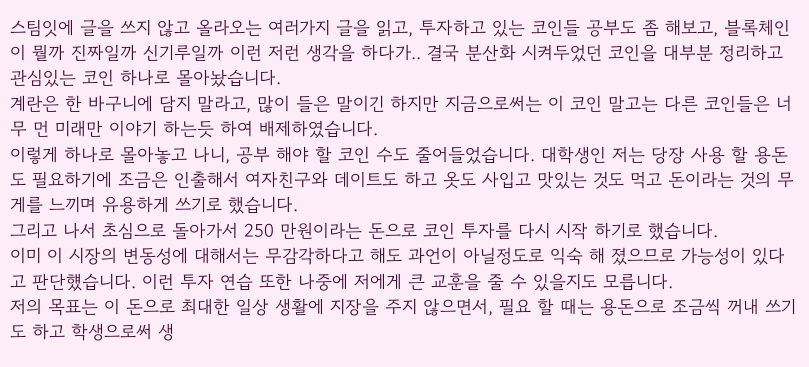스팀잇에 글을 쓰지 않고 올라오는 여러가지 글을 읽고, 투자하고 있는 코인들 공부도 좀 해보고, 블록체인이 뭘까 진짜일까 신기루일까 이런 저런 생각을 하다가.. 결국 분산화 시켜두었던 코인을 대부분 정리하고 관심있는 코인 하나로 몰아놨습니다.
계란은 한 바구니에 담지 말라고, 많이 들은 말이긴 하지만 지금으로써는 이 코인 말고는 다른 코인들은 너무 먼 미래만 이야기 하는듯 하여 배제하였습니다.
이렇게 하나로 몰아놓고 나니, 공부 해야 할 코인 수도 줄어들었습니다. 대학생인 저는 당장 사용 할 용돈도 필요하기에 조금은 인출해서 여자친구와 데이트도 하고 옷도 사입고 맛있는 것도 먹고 돈이라는 것의 무게를 느끼며 유용하게 쓰기로 했습니다.
그리고 나서 초심으로 돌아가서 250 만원이라는 돈으로 코인 투자를 다시 시작 하기로 했습니다.
이미 이 시장의 변동성에 대해서는 무감각하다고 해도 과언이 아닐정도로 익숙 해 졌으므로 가능성이 있다고 판단헀습니다. 이런 투자 연습 또한 나중에 저에게 큰 교훈을 줄 수 있을지도 모릅니다.
저의 목표는 이 돈으로 최대한 일상 생활에 지장을 주지 않으면서, 필요 할 때는 용돈으로 조금씩 꺼내 쓰기도 하고 학생으로써 생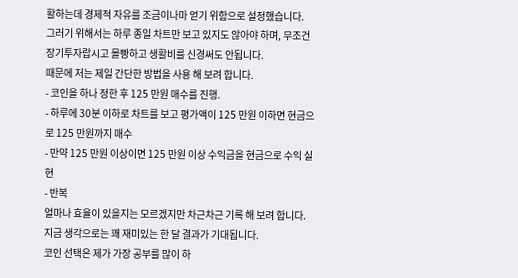활하는데 경제적 자유를 조금이나마 얻기 위함으로 설정했습니다.
그러기 위해서는 하루 종일 차트만 보고 있지도 않아야 하며, 무조건 장기투자랍시고 몰빵하고 생활비를 신경써도 안됩니다.
때문에 저는 제일 간단한 방법을 사용 해 보려 합니다.
- 코인을 하나 정한 후 125 만원 매수를 진행.
- 하루에 30분 이하로 차트를 보고 평가액이 125 만원 이하면 현금으로 125 만원까지 매수
- 만약 125 만원 이상이면 125 만원 이상 수익금을 현금으로 수익 실현
- 반복
얼마나 효율이 있을지는 모르겠지만 차근차근 기록 해 보려 합니다.
지금 생각으로는 꽤 재미있는 한 달 결과가 기대됩니다.
코인 선택은 제가 가장 공부를 많이 하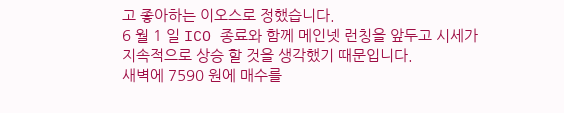고 좋아하는 이오스로 정했습니다.
6 월 1 일 ICO 종료와 함께 메인넷 런칭을 앞두고 시세가 지속적으로 상승 할 것을 생각했기 때문입니다.
새벽에 7590 원에 매수를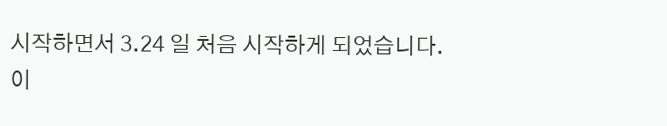시작하면서 3.24 일 처음 시작하게 되었습니다.
이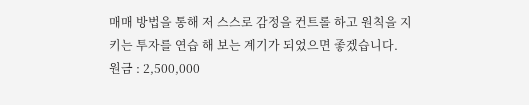매매 방법을 통해 저 스스로 감정을 컨트롤 하고 원칙을 지키는 투자를 연습 해 보는 계기가 되었으면 좋겠습니다.
원금 : 2,500,000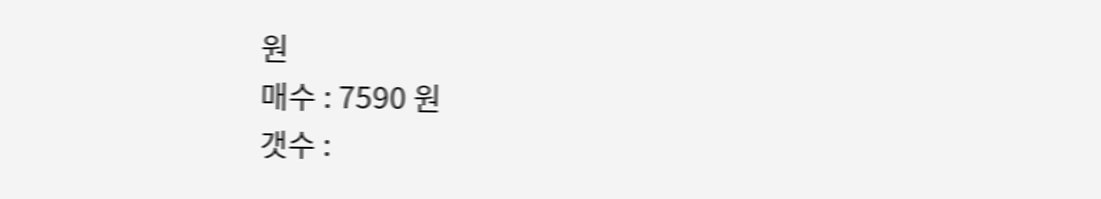원
매수 : 7590 원
갯수 :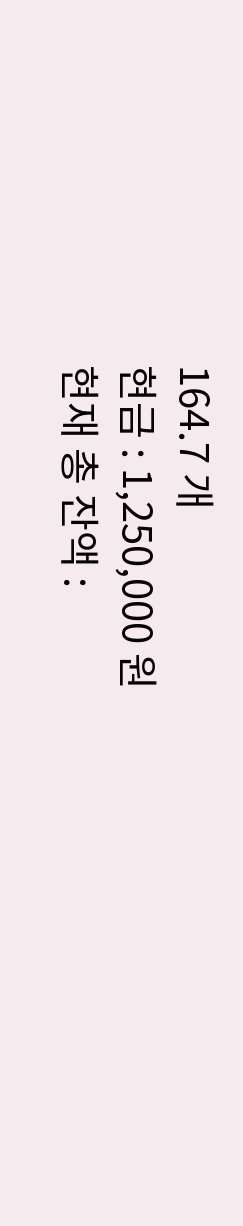164.7 개
현금 : 1,250,000 원
현재 총 잔액 :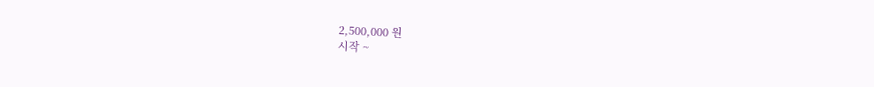2,500,000 원
시작 ~